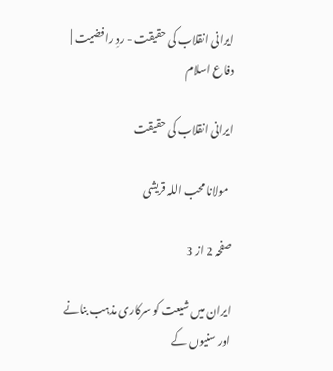ایرانی انقلاب کی حقیقت - ردِ رافضیت | دفاع اسلام

ایرانی انقلاب کی حقیقت

  مولانا محب اللہ قریشی

صفحہ 2 از 3

ایران میں شیعت کو سرکاری مذہب بنانے اور سنیوں کے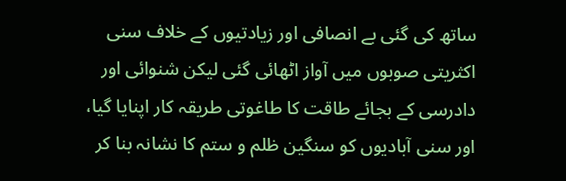ساتھ کی گئی بے انصافی اور زیادتیوں کے خلاف سنی اکثریتی صوبوں میں آواز اٹھائی گئی لیکن شنوائی اور دادرسی کے بجائے طاقت کا طاغوتی طریقہ کار اپنایا گیا، اور سنی آبادیوں کو سنگین ظلم و ستم کا نشانہ بنا کر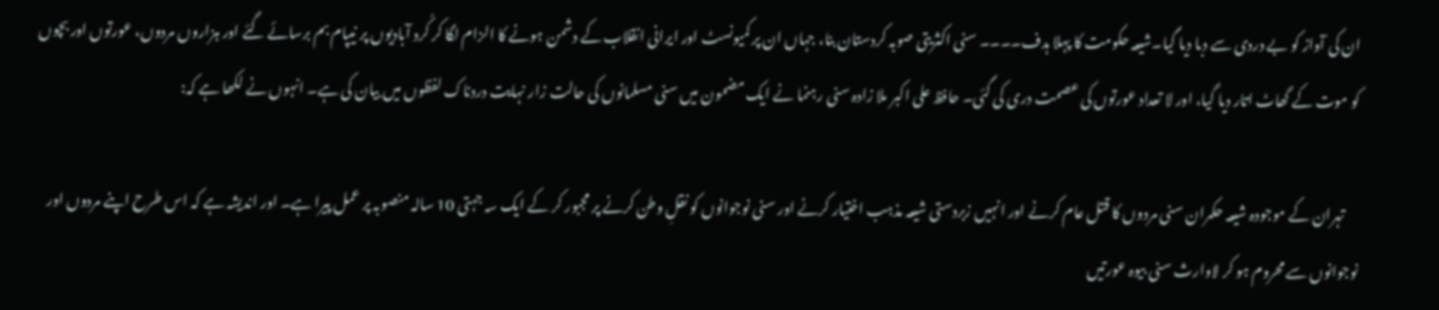ان کی آواز کو بے دردی سے دبا دیا گیا۔شیعہ حکومت کا پہلا ہدف۔۔۔۔ سنی اکثریتی صوبہ کردستان بنا، جہاں ان پر کمیونسٹ اور ایرانی انقلاب کے دشمن ہونے کا الزام لگا کر کُرد آبادیوں پر نیپام بم برسائے گئے اور ہزاروں مردوں، عورتوں اور بچوں کو موت کے گھاٹ اتار دیا گیا، اور لا تعداد عورتوں کی عصمت دری کی گئی۔ حافظ علی اکبر ملا زادہ سنی رہنما نے ایک مضمون میں سنی مسلمانوں کی حالت زار نہایت دردناک لفظوں میں بیان کی ہے۔ انہوں نے لکھا ہے کہ:

     تہران کے موجودہ شیعہ حکمران سنی مردوں کا قتل عام کرنے اور انہیں زبردستی شیعہ مذہب اختیار کرنے اور سنی نوجوانوں کو نقلِ وطن کرنے پر مجبور کر کے ایک سہ جہتی 10 سالہ منصوبہ پر عمل پیرا ہے۔ اور اندیشہ ہے کہ اس طرح اپنے مردوں اور نوجوانوں سے محروم ہو کر لاوارث سنی بیوہ عورتیں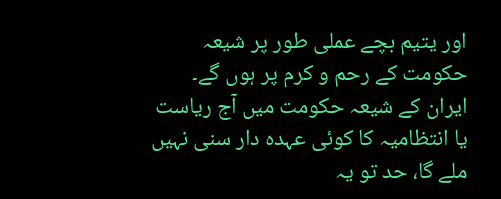اور یتیم بچے عملی طور پر شیعہ حکومت کے رحم و کرم پر ہوں گے۔ ایران کے شیعہ حکومت میں آج ریاست یا انتظامیہ کا کوئی عہدہ دار سنی نہیں ملے گا، حد تو یہ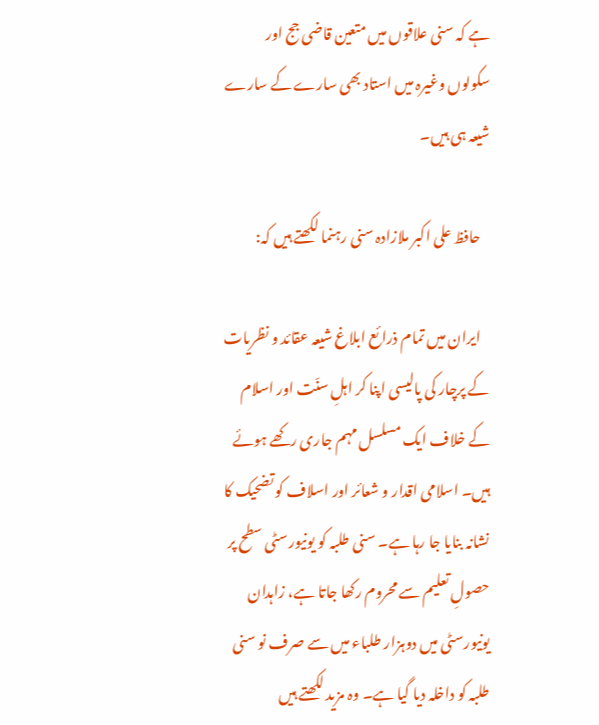ہے کہ سنی علاقوں میں متعین قاضی جج اور سکولوں وغیرہ میں استاد بھی سارے کے سارے شیعہ ہی ہیں۔

   حافظ علی اکبر ملازادہ سنی رہنما لکھتے ہیں کہ:

   ایران میں تمام ذرائع ابلاغ شیعہ عقائد و نظریات کے پرچار کی پالیسی اپنا کر اہلِ سنّت اور اسلام کے خلاف ایک مسلسل مہم جاری رکھے ہوئے ہیں۔ اسلامی اقدار و شعائر اور اسلاف کو تضحیک کا نشانہ بنایا جا رہا ہے۔ سنی طلبہ کو یونیورسٹی سطح پر حصولِ تعلیم سے محروم رکھا جاتا ہے، زاہدان یونیورسٹی میں دوہزار طلباء میں سے صرف نو سنی طلبہ کو داخلہ دیا گیا ہے۔ وہ مزید لکھتے ہیں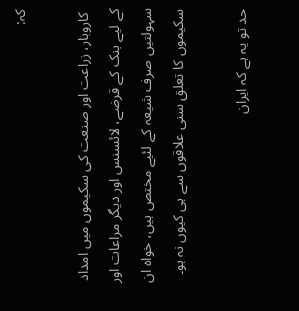کہ:

 کاروبار، زراعت اور صنعت کی سکیموں میں امداد کے لیے بنک کے قرضے، لائسنس اور دیگر مراعات اور سہولتیں صرف شیعہ کے لئیے مختص ہیں، خواہ ان سکیموں کا تعلق سنی علاقوں سے ہی کیوں نہ ہو۔

حد تو یہ ہے کہ ایران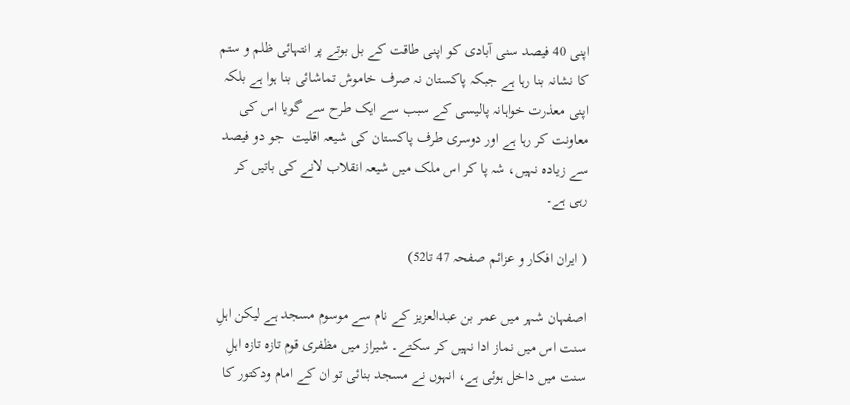اپنی 40 فیصد سنی آبادی کو اپنی طاقت کے بل بوتے پر انتہائی ظلم و ستم کا نشانہ بنا رہا ہے جبکہ پاکستان نہ صرف خاموش تماشائی بنا ہوا ہے بلکہ اپنی معذرت خواہانہ پالیسی کے سبب سے ایک طرح سے گویا اس کی معاونت کر رہا ہے اور دوسری طرف پاکستان کی شیعہ اقلیت  جو دو فیصد سے زیادہ نہیں، شہ پا کر اس ملک میں شیعہ انقلاب لانے کی باتیں کر رہی ہے۔

( ایران افکار و عزائم صفحہ 47 تا52)

اصفہان شہر میں عمر بن عبدالعزیز کے نام سے موسوم مسجد ہے لیکن اہلِ سنت اس میں نماز ادا نہیں کر سکتے۔ شیراز میں مظفری قوم تازہ تازہ اہلِ سنت میں داخل ہوئی ہے، انہوں نے مسجد بنائی تو ان کے امام ودکتور کا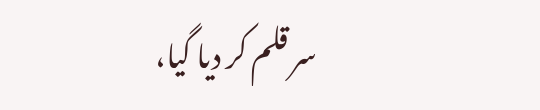سر قلم کر دیا گیا،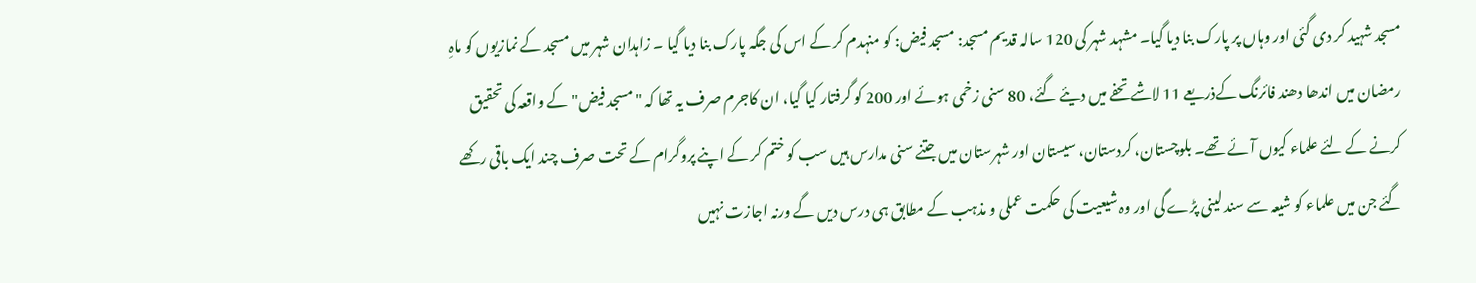مسجد شہید کر دی گئی اور وہاں پر پارک بنا دیا گیا۔ مشہد شہر کی 120 سالہ قدیم مسجد: مسجد فیض: کو منہدم کر کے اس کی جگہ پارک بنا دیا گیا ۔ زاہدان شہر میں مسجد کے نمازیوں کو ماہِ رمضان میں اندھا دھند فائرنگ کےذریعے 11 لاشے تحفے میں دیئے گئے، 80 سنی زخمی ہوئے اور 200 کو گرفتار کیا گیا، ان کاجرم صرف یہ تھا کہ "مسجد فیض" کے واقعہ کی تحقیق کرنے کے لئے علماء کیوں آئے تھے۔ بلوچستان، کردستان، سیستان اور شہرستان میں جتنے سنی مدارس ہیں سب کو ختم کر کے اپنے پروگرام کے تحت صرف چند ایک باقی رکھے گئے جن میں علماء کو شیعہ سے سند لینی پڑے گی اور وہ شیعیت کی حکمت عملی و مذہب کے مطابق ہی درس دیں گے ورنہ اجازت نہیں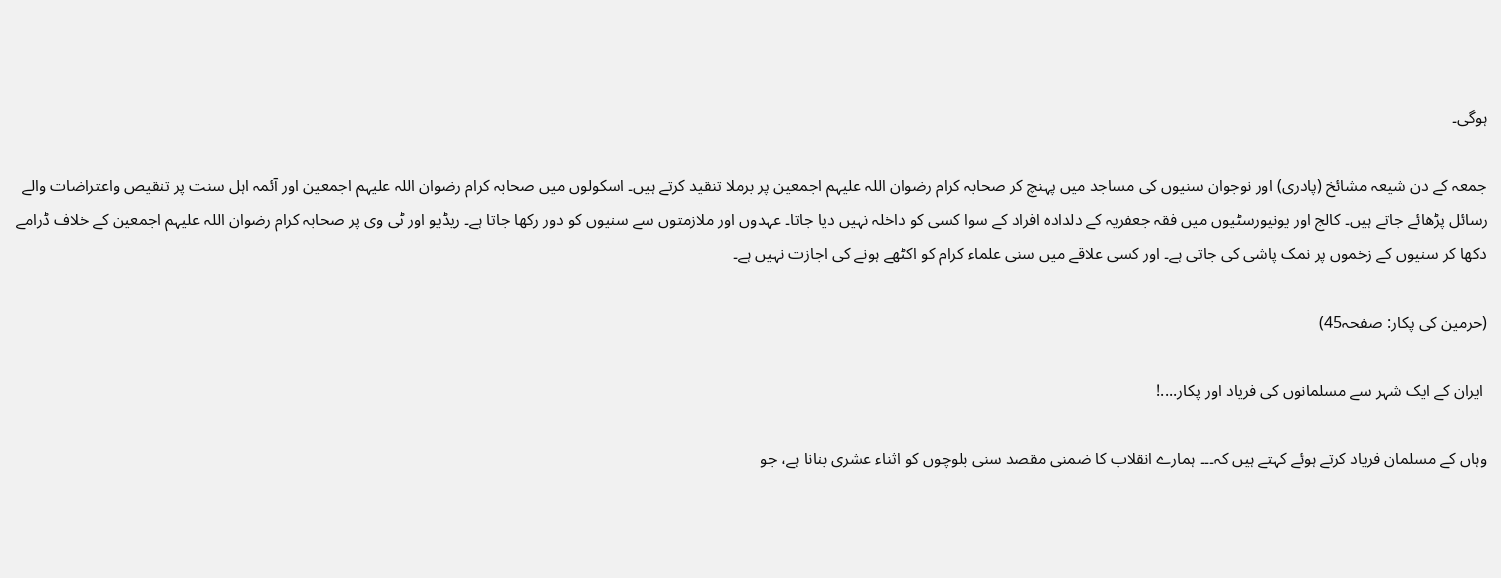ہوگی۔

جمعہ کے دن شیعہ مشائخ (پادری) اور نوجوان سنیوں کی مساجد میں پہنچ کر صحابہ کرام رضوان اللہ علیہم اجمعین پر برملا تنقید کرتے ہیں۔ اسکولوں میں صحابہ کرام رضوان اللہ علیہم اجمعین اور آئمہ اہل سنت پر تنقیص واعتراضات والے رسائل پڑھائے جاتے ہیں۔ کالج اور یونیورسٹیوں میں فقہ جعفریہ کے دلدادہ افراد کے سوا کسی کو داخلہ نہیں دیا جاتا۔ عہدوں اور ملازمتوں سے سنیوں کو دور رکھا جاتا ہے۔ ریڈیو اور ٹی وی پر صحابہ کرام رضوان اللہ علیہم اجمعین کے خلاف ڈرامے دکھا کر سنیوں کے زخموں پر نمک پاشی کی جاتی ہے۔ اور کسی علاقے میں سنی علماء کرام کو اکٹھے ہونے کی اجازت نہیں ہے۔

(حرمین کی پکار: صفحہ45)

 ایران کے ایک شہر سے مسلمانوں کی فریاد اور پکار....!

وہاں کے مسلمان فریاد کرتے ہوئے کہتے ہیں کہ۔۔۔ ہمارے انقلاب کا ضمنی مقصد سنی بلوچوں کو اثناء عشری بنانا ہے، جو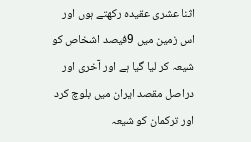اثنا عشری عقیدہ رکھتے ہوں اور اس زمین میں 9فیصد اشخاص کو شیعہ کر لیا گیا ہے اور آخری اور دراصل مقصد ایران میں بلوچ کرد اور ترکمان کو شیعہ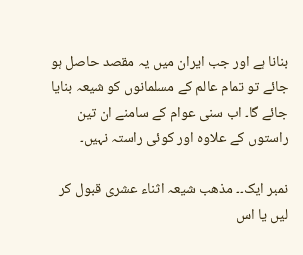بنانا ہے اور جب ایران میں یہ مقصد حاصل ہو جائے تو تمام عالم کے مسلمانوں کو شیعہ بنایا جائے گا۔ اب سنی عوام کے سامنے ان تین راستوں کے علاوہ اور کوئی راستہ نہیں۔

نمبر ایک۔۔ مذهب شیعہ اثناء عشری قبول کر لیں یا اس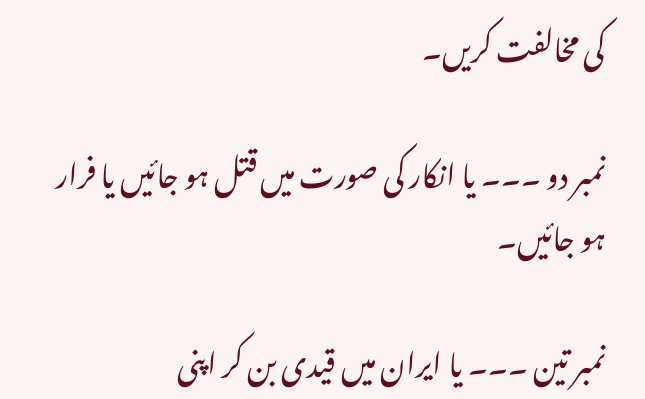کی مخالفت کریں۔

نمبر دو ۔۔۔ یا انکار کی صورت میں قتل ہو جائیں یا فرار ہو جائیں۔

نمبر تين ۔۔۔ یا ایران میں قیدی بن کر اپنی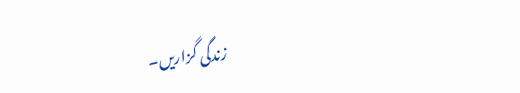زندگی گزاریں۔